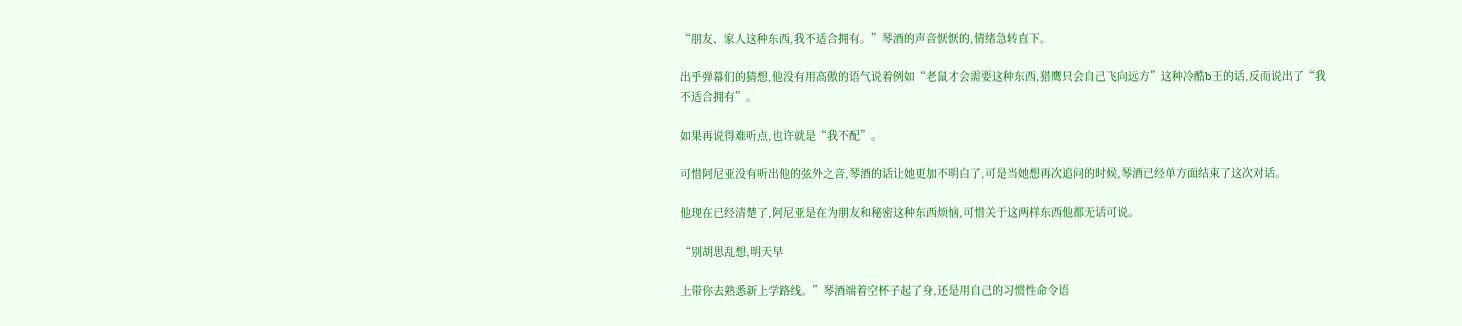“朋友、家人这种东西,我不适合拥有。”琴酒的声音恹恹的,情绪急转直下。

出乎弹幕们的猜想,他没有用高傲的语气说着例如“老鼠才会需要这种东西,猎鹰只会自己飞向远方”这种冷酷b王的话,反而说出了“我不适合拥有”。

如果再说得难听点,也许就是“我不配”。

可惜阿尼亚没有听出他的弦外之音,琴酒的话让她更加不明白了,可是当她想再次追问的时候,琴酒已经单方面结束了这次对话。

他现在已经清楚了,阿尼亚是在为朋友和秘密这种东西烦恼,可惜关于这两样东西他都无话可说。

“别胡思乱想,明天早

上带你去熟悉新上学路线。”琴酒端着空杯子起了身,还是用自己的习惯性命令语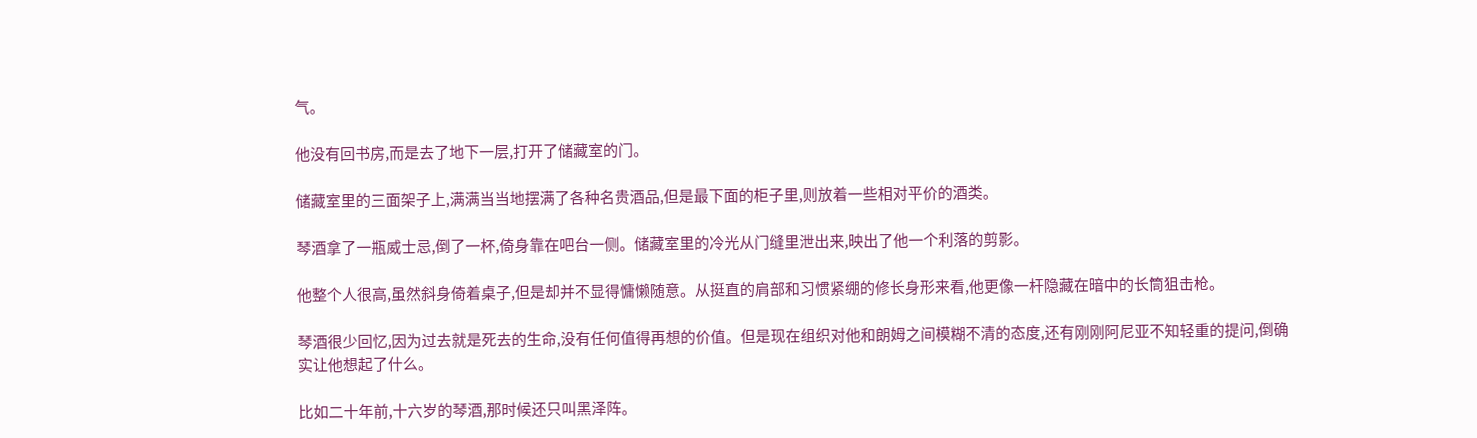气。

他没有回书房,而是去了地下一层,打开了储藏室的门。

储藏室里的三面架子上,满满当当地摆满了各种名贵酒品,但是最下面的柜子里,则放着一些相对平价的酒类。

琴酒拿了一瓶威士忌,倒了一杯,倚身靠在吧台一侧。储藏室里的冷光从门缝里泄出来,映出了他一个利落的剪影。

他整个人很高,虽然斜身倚着桌子,但是却并不显得慵懒随意。从挺直的肩部和习惯紧绷的修长身形来看,他更像一杆隐藏在暗中的长筒狙击枪。

琴酒很少回忆,因为过去就是死去的生命,没有任何值得再想的价值。但是现在组织对他和朗姆之间模糊不清的态度,还有刚刚阿尼亚不知轻重的提问,倒确实让他想起了什么。

比如二十年前,十六岁的琴酒,那时候还只叫黑泽阵。